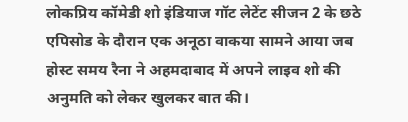लोकप्रिय कॉमेडी शो इंडियाज गॉट लेटेंट सीजन 2 के छठे एपिसोड के दौरान एक अनूठा वाकया सामने आया जब होस्ट समय रैना ने अहमदाबाद में अपने लाइव शो की अनुमति को लेकर खुलकर बात की।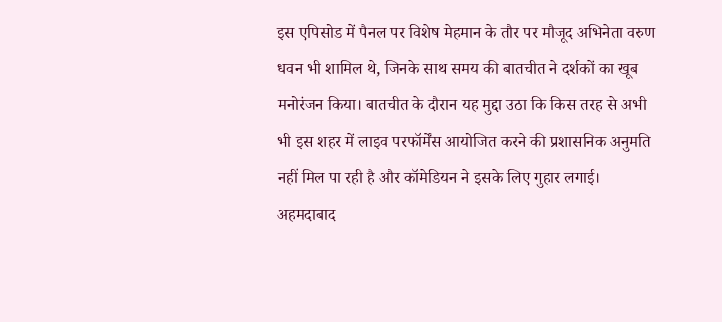इस एपिसोड में पैनल पर विशेष मेहमान के तौर पर मौजूद अभिनेता वरुण धवन भी शामिल थे, जिनके साथ समय की बातचीत ने दर्शकों का खूब मनोरंजन किया। बातचीत के दौरान यह मुद्दा उठा कि किस तरह से अभी भी इस शहर में लाइव परफॉर्मेंस आयोजित करने की प्रशासनिक अनुमति नहीं मिल पा रही है और कॉमेडियन ने इसके लिए गुहार लगाई।
अहमदाबाद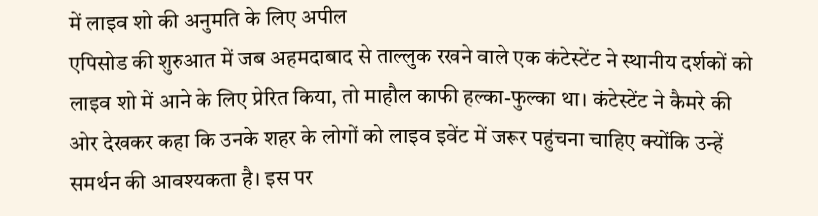में लाइव शो की अनुमति के लिए अपील
एपिसोड की शुरुआत में जब अहमदाबाद से ताल्लुक रखने वाले एक कंटेस्टेंट ने स्थानीय दर्शकों को लाइव शो में आने के लिए प्रेरित किया, तो माहौल काफी हल्का-फुल्का था। कंटेस्टेंट ने कैमरे की ओर देखकर कहा कि उनके शहर के लोगों को लाइव इवेंट में जरूर पहुंचना चाहिए क्योंकि उन्हें समर्थन की आवश्यकता है। इस पर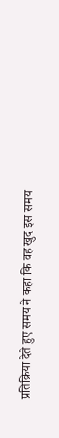प्रतिक्रिया देते हुए समय ने कहा कि वह खुद इस समय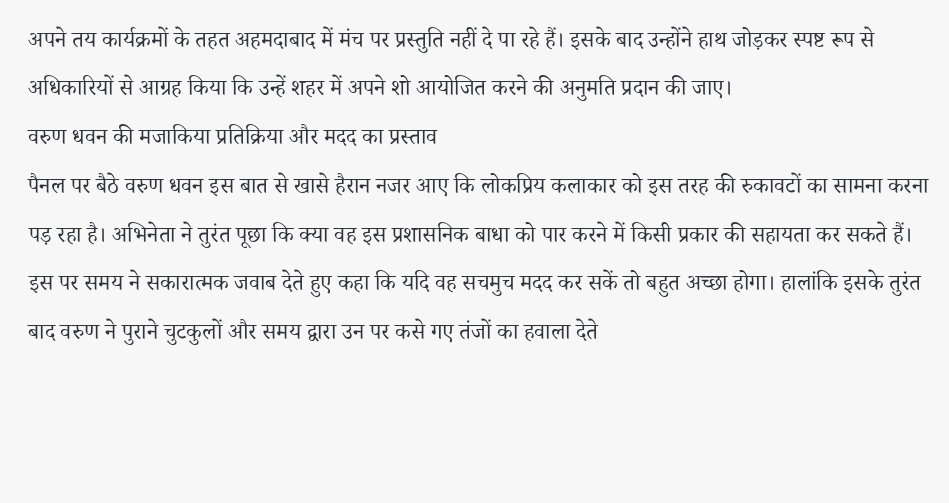अपने तय कार्यक्रमों के तहत अहमदाबाद में मंच पर प्रस्तुति नहीं दे पा रहे हैं। इसके बाद उन्होंने हाथ जोड़कर स्पष्ट रूप से अधिकारियों से आग्रह किया कि उन्हें शहर में अपने शो आयोजित करने की अनुमति प्रदान की जाए।
वरुण धवन की मजाकिया प्रतिक्रिया और मदद का प्रस्ताव
पैनल पर बैठे वरुण धवन इस बात से खासे हैरान नजर आए कि लोकप्रिय कलाकार को इस तरह की रुकावटों का सामना करना पड़ रहा है। अभिनेता ने तुरंत पूछा कि क्या वह इस प्रशासनिक बाधा को पार करने में किसी प्रकार की सहायता कर सकते हैं। इस पर समय ने सकारात्मक जवाब देते हुए कहा कि यदि वह सचमुच मदद कर सकें तो बहुत अच्छा होगा। हालांकि इसके तुरंत बाद वरुण ने पुराने चुटकुलों और समय द्वारा उन पर कसे गए तंजों का हवाला देते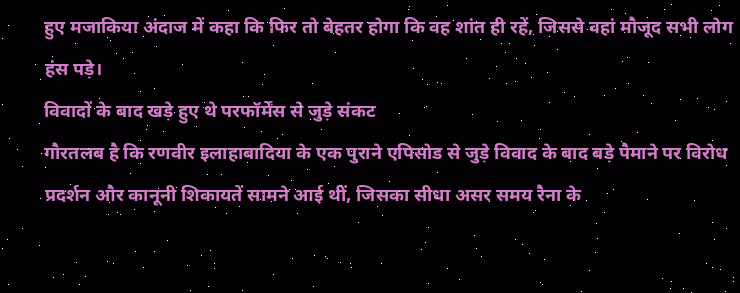हुए मजाकिया अंदाज में कहा कि फिर तो बेहतर होगा कि वह शांत ही रहें, जिससे वहां मौजूद सभी लोग हंस पड़े।
विवादों के बाद खड़े हुए थे परफॉर्मेंस से जुड़े संकट
गौरतलब है कि रणवीर इलाहाबादिया के एक पुराने एपिसोड से जुड़े विवाद के बाद बड़े पैमाने पर विरोध प्रदर्शन और कानूनी शिकायतें सामने आई थीं, जिसका सीधा असर समय रैना के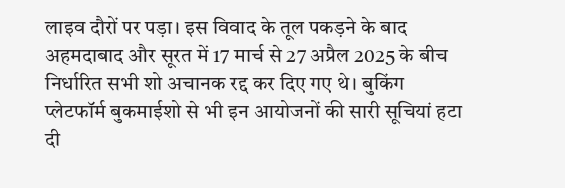लाइव दौरों पर पड़ा। इस विवाद के तूल पकड़ने के बाद अहमदाबाद और सूरत में 17 मार्च से 27 अप्रैल 2025 के बीच निर्धारित सभी शो अचानक रद्द कर दिए गए थे। बुकिंग प्लेटफॉर्म बुकमाईशो से भी इन आयोजनों की सारी सूचियां हटा दी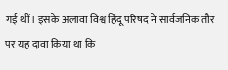गई थीं। इसके अलावा विश्व हिंदू परिषद ने सार्वजनिक तौर पर यह दावा किया था कि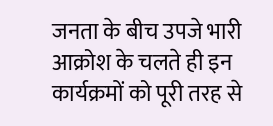जनता के बीच उपजे भारी आक्रोश के चलते ही इन कार्यक्रमों को पूरी तरह से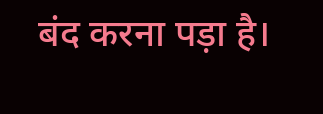बंद करना पड़ा है।